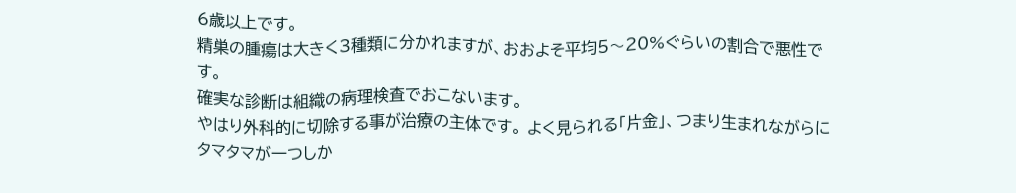6歳以上です。
精巣の腫瘍は大きく3種類に分かれますが、おおよそ平均5〜20%ぐらいの割合で悪性です。
確実な診断は組織の病理検査でおこないます。
やはり外科的に切除する事が治療の主体です。 よく見られる「片金」、つまり生まれながらにタマタマが一つしか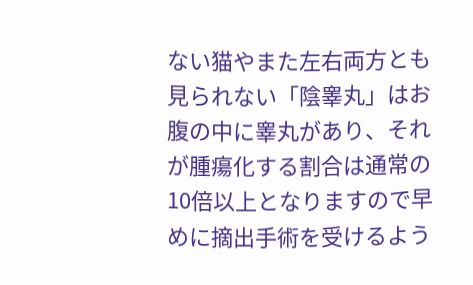ない猫やまた左右両方とも見られない「陰睾丸」はお腹の中に睾丸があり、それが腫瘍化する割合は通常の10倍以上となりますので早めに摘出手術を受けるよう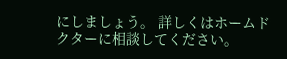にしましょう。 詳しくはホームドクターに相談してください。